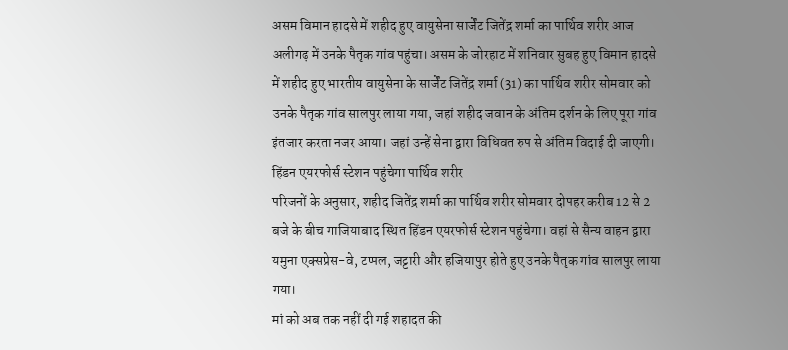असम विमान हादसे में शहीद हुए वायुसेना सार्जेंट जितेंद्र शर्मा का पार्थिव शरीर आज अलीगढ़ में उनके पैतृक गांव पहुंचा। असम के जोरहाट में शनिवार सुबह हुए विमान हादसे में शहीद हुए भारतीय वायुसेना के सार्जेंट जितेंद्र शर्मा (31) का पार्थिव शरीर सोमवार को उनके पैतृक गांव सालपुर लाया गया, जहां शहीद जवान के अंतिम दर्शन के लिए पूरा गांव इंतजार करता नजर आया। जहां उन्हें सेना द्वारा विधिवत रुप से अंतिम विदाई दी जाएगी।
हिंडन एयरफोर्स स्टेशन पहुंचेगा पार्थिव शरीर
परिजनों के अनुसार, शहीद जितेंद्र शर्मा का पार्थिव शरीर सोमवार दोपहर करीब 12 से 2 बजे के बीच गाजियाबाद स्थित हिंडन एयरफोर्स स्टेशन पहुंचेगा। वहां से सैन्य वाहन द्वारा यमुना एक्सप्रेस-वे, टप्पल, जट्टारी और हजियापुर होते हुए उनके पैतृक गांव सालपुर लाया गया।
मां को अब तक नहीं दी गई शहादत की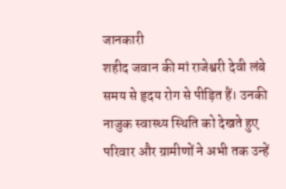जानकारी
शहीद जवान की मां राजेश्वरी देवी लंबे समय से हृदय रोग से पीड़ित हैं। उनकी नाजुक स्वास्थ्य स्थिति को देखते हुए परिवार और ग्रामीणों ने अभी तक उन्हें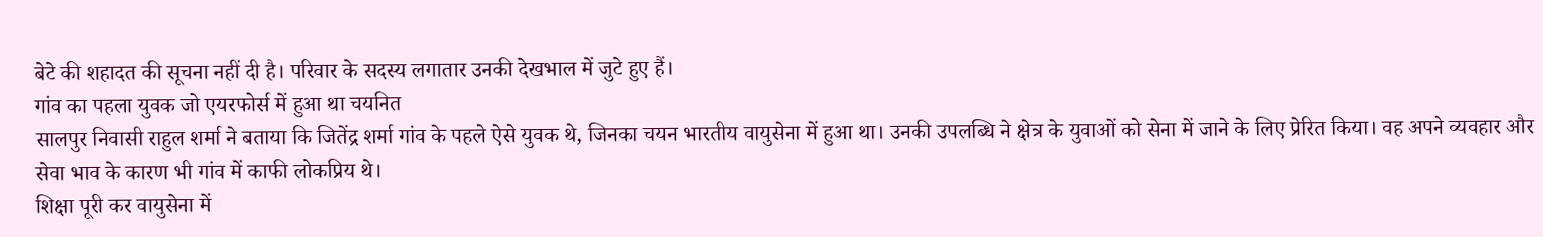बेटे की शहादत की सूचना नहीं दी है। परिवार के सदस्य लगातार उनकी देखभाल में जुटे हुए हैं।
गांव का पहला युवक जो एयरफोर्स में हुआ था चयनित
सालपुर निवासी राहुल शर्मा ने बताया कि जितेंद्र शर्मा गांव के पहले ऐसे युवक थे, जिनका चयन भारतीय वायुसेना में हुआ था। उनकी उपलब्धि ने क्षेत्र के युवाओं को सेना में जाने के लिए प्रेरित किया। वह अपने व्यवहार और सेवा भाव के कारण भी गांव में काफी लोकप्रिय थे।
शिक्षा पूरी कर वायुसेना में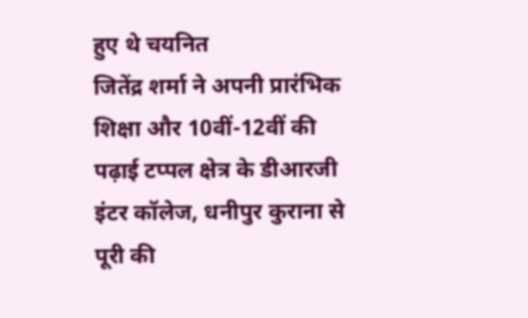हुए थे चयनित
जितेंद्र शर्मा ने अपनी प्रारंभिक शिक्षा और 10वीं-12वीं की पढ़ाई टप्पल क्षेत्र के डीआरजी इंटर कॉलेज, धनीपुर कुराना से पूरी की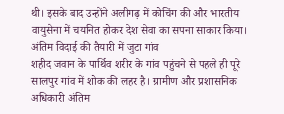थी। इसके बाद उन्होंने अलीगढ़ में कोचिंग की और भारतीय वायुसेना में चयनित होकर देश सेवा का सपना साकार किया।
अंतिम विदाई की तैयारी में जुटा गांव
शहीद जवान के पार्थिव शरीर के गांव पहुंचने से पहले ही पूरे सालपुर गांव में शोक की लहर है। ग्रामीण और प्रशासनिक अधिकारी अंतिम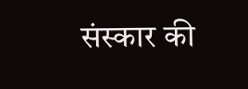संस्कार की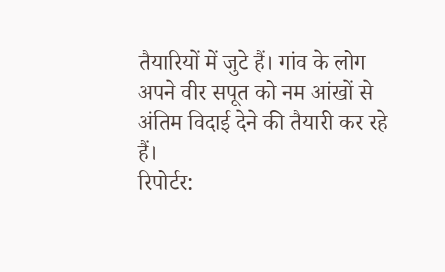तैयारियों में जुटे हैं। गांव के लोग अपने वीर सपूत को नम आंखों से अंतिम विदाई देने की तैयारी कर रहे हैं।
रिपोर्टर: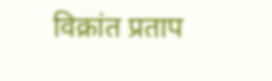विक्रांत प्रताप